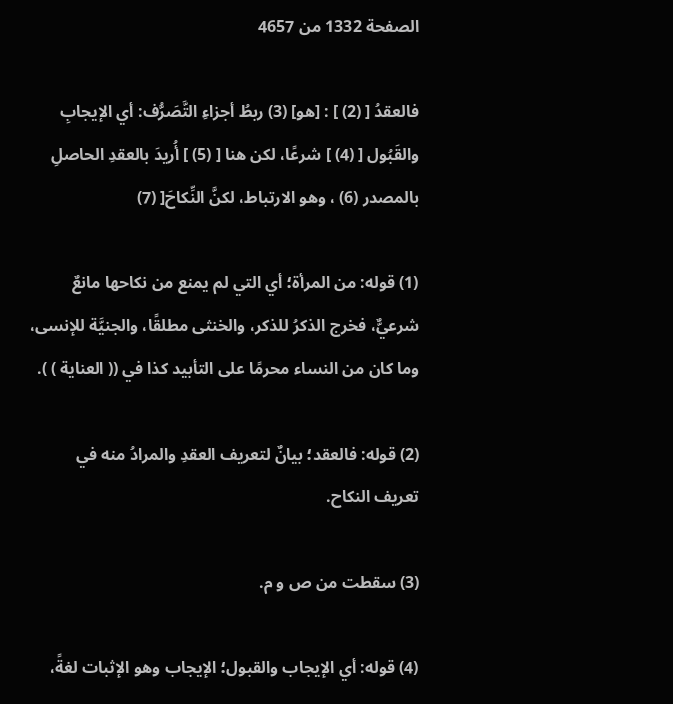الصفحة 1332 من 4657

فالعقدُ [ (2) ] : [هو] (3) ربطُ أجزاءِ التَّصَرُّف: أي الإيجابِ والقَبُول [ (4) ] شرعًا، لكن هنا [ (5) ] أُريدَ بالعقدِ الحاصلِ بالمصدر (6) ، وهو الارتباط، لكنَّ النِّكاحَ[ (7)

(1) قوله: من المرأة؛ أي التي لم يمنع من نكاحها مانعٌ شرعيٌّ، فخرج الذكرُ للذكر، والخنثى مطلقًا، والجنيَّة للإنسى، وما كان من النساء محرمًا على التأبيد كذا في (( العناية ) ).

(2) قوله: فالعقد؛ بيانٌ لتعريف العقدِ والمرادُ منه في تعريف النكاح.

(3) سقطت من ص و م.

(4) قوله: أي الإيجاب والقبول؛ الإيجاب وهو الإثبات لغةً،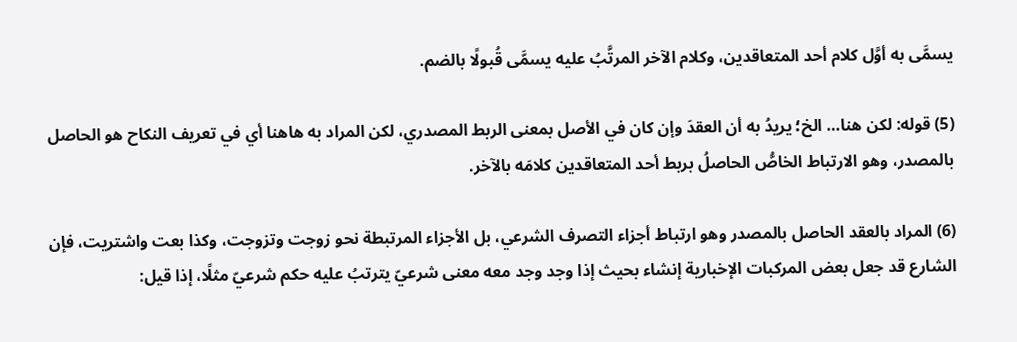يسمَّى به أوَّل كلام أحد المتعاقدين، وكلام الآخر المرتَّبُ عليه يسمَّى قُبولًا بالضم.

(5) قوله: لكن هنا… الخ؛ يريدُ به أن العقدَ وإن كان في الأصل بمعنى الربط المصدري، لكن المراد به هاهنا أي في تعريف النكاح هو الحاصل بالمصدر، وهو الارتباط الخاصُّ الحاصلُ بربط أحد المتعاقدين كلامَه بالآخر.

(6) المراد بالعقد الحاصل بالمصدر وهو ارتباط أجزاء التصرف الشرعي، بل الأجزاء المرتبطة نحو زوجت وتزوجت، وكذا بعت واشتريت، فإن الشارع قد جعل بعض المركبات الإخبارية إنشاء بحيث إذا وجد وجد معه معنى شرعيّ يترتبُ عليه حكم شرعيّ مثلًا، إذا قيل: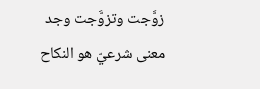زوَّجت وتزوَّجت وجد معنى شرعيّ هو النكاح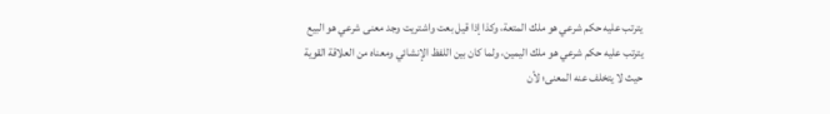يترتب عليه حكم شرعي هو ملك المتعة، وكذا إذا قيل بعت واشتريت وجد معنى شرعي هو البيع يترتب عليه حكم شرعي هو ملك اليمين، ولما كان بين اللفظ الإنشائي ومعناه من العلاقة القوية حيث لا يتخلف عنه المعنى؛ لأن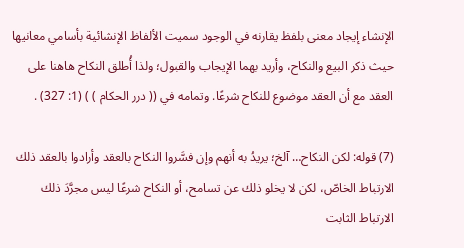الإنشاء إيجاد معنى بلفظ يقارنه في الوجود سميت الألفاظ الإنشائية بأسامي معانيها حيث ذكر البيع والنكاح، وأريد بهما الإيجاب والقبول؛ ولذا أُطلق النكاح هاهنا على العقد مع أن العقد موضوع للنكاح شرعًا. وتمامه في (( درر الحكام ) ) (1: 327) .

(7) قوله: لكن النكاح… آلخ؛ يريدُ به أنهم وإن فسَّروا النكاح بالعقد وأرادوا بالعقد ذلك الارتباط الخاصّ، لكن لا يخلو ذلك عن تسامح، أو النكاح شرعًا ليس مجرَّدَ ذلك الارتباط الثابت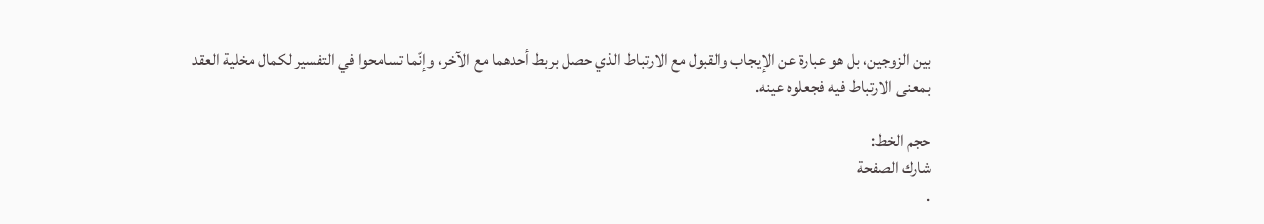بين الزوجين، بل هو عبارة عن الإيجاب والقبول مع الارتباط الذي حصل بربط أحدهما مع الآخر، وإنّما تسامحوا في التفسير لكمال مخلية العقد بمعنى الارتباط فيه فجعلوه عينه.

حجم الخط:
شارك الصفحة
.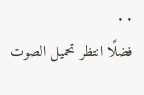. .
فضلًا انتظر تحميل الصوت